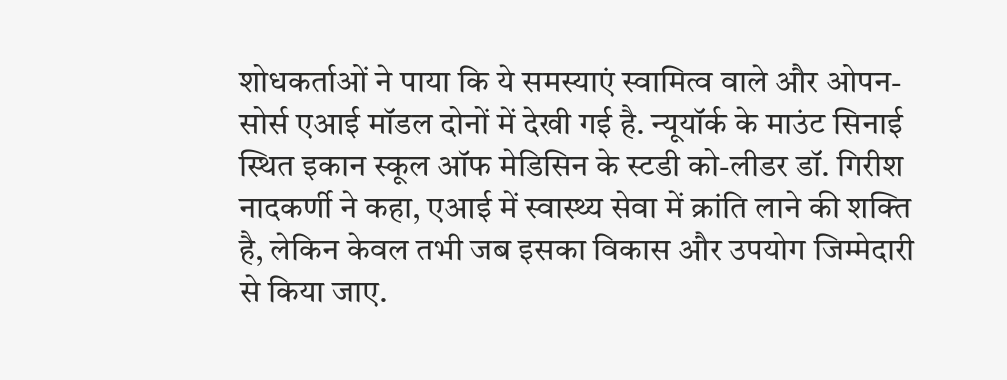शोधकर्ताओं ने पाया कि ये समस्याएं स्वामित्व वाले और ओपन-सोर्स एआई मॉडल दोनों में देखी गई है. न्यूयॉर्क के माउंट सिनाई स्थित इकान स्कूल ऑफ मेडिसिन के स्टडी को-लीडर डॉ. गिरीश नादकर्णी ने कहा, एआई में स्वास्थ्य सेवा में क्रांति लाने की शक्ति है, लेकिन केवल तभी जब इसका विकास और उपयोग जिम्मेदारी से किया जाए.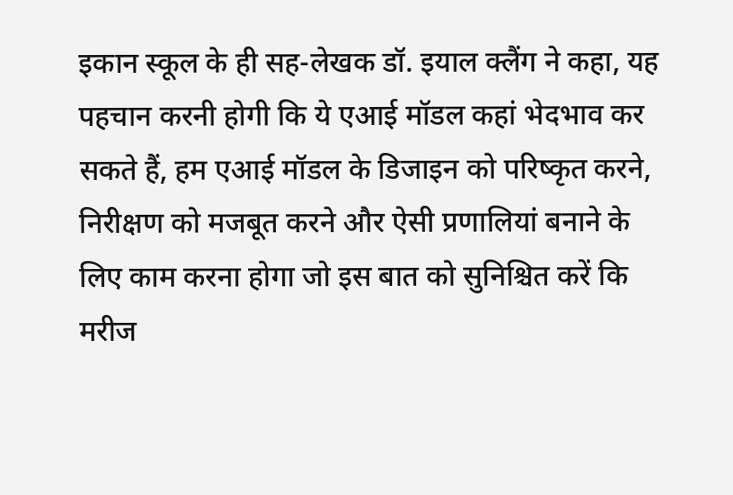इकान स्कूल के ही सह-लेखक डॉ. इयाल क्लैंग ने कहा, यह पहचान करनी होगी कि ये एआई मॉडल कहां भेदभाव कर सकते हैं, हम एआई मॉडल के डिजाइन को परिष्कृत करने, निरीक्षण को मजबूत करने और ऐसी प्रणालियां बनाने के लिए काम करना होगा जो इस बात को सुनिश्चित करें कि मरीज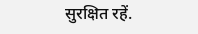सुरक्षित रहें.